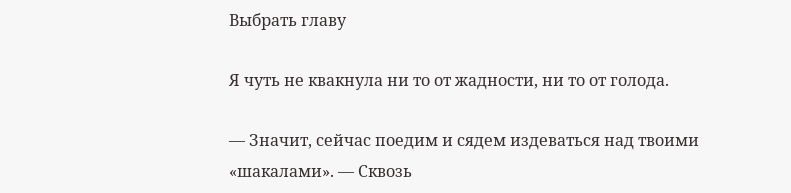Выбрать главу

Я чуть не квакнула ни то от жадности, ни то от голода.

— Значит, сейчас поедим и сядем издеваться над твоими «шакалами». — Сквозь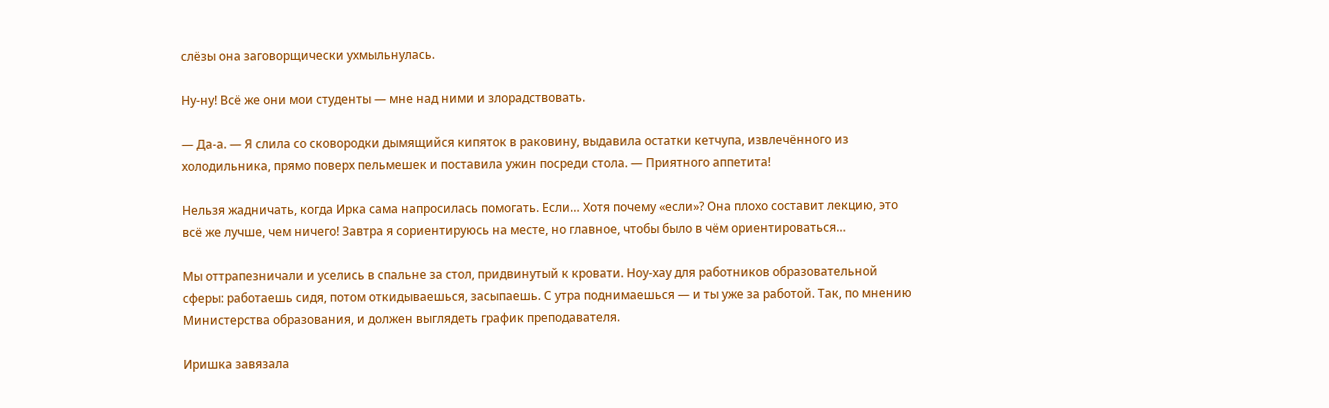слёзы она заговорщически ухмыльнулась.

Ну-ну! Всё же они мои студенты — мне над ними и злорадствовать.

— Да-а. — Я слила со сковородки дымящийся кипяток в раковину, выдавила остатки кетчупа, извлечённого из холодильника, прямо поверх пельмешек и поставила ужин посреди стола. — Приятного аппетита!

Нельзя жадничать, когда Ирка сама напросилась помогать. Если… Хотя почему «если»? Она плохо составит лекцию, это всё же лучше, чем ничего! Завтра я сориентируюсь на месте, но главное, чтобы было в чём ориентироваться…

Мы оттрапезничали и уселись в спальне за стол, придвинутый к кровати. Ноу-хау для работников образовательной сферы: работаешь сидя, потом откидываешься, засыпаешь. С утра поднимаешься — и ты уже за работой. Так, по мнению Министерства образования, и должен выглядеть график преподавателя.

Иришка завязала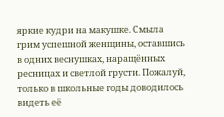яркие кудри на макушке. Смыла грим успешной женщины, оставшись в одних веснушках, наращённых ресницах и светлой грусти. Пожалуй, только в школьные годы доводилось видеть её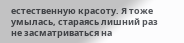естественную красоту. Я тоже умылась, стараясь лишний раз не засматриваться на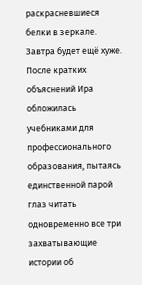раскрасневшиеся белки в зеркале. Завтра будет ещё хуже. После кратких объяснений Ира обложилась учебниками для профессионального образования, пытаясь единственной парой глаз читать одновременно все три захватывающие истории об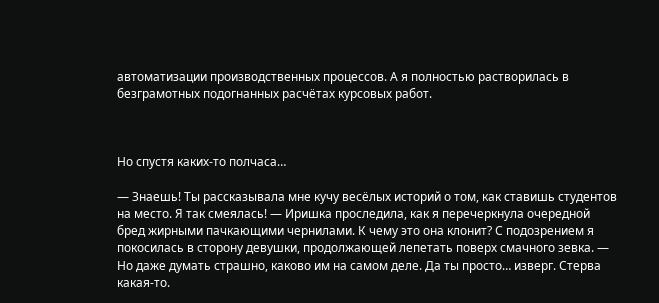автоматизации производственных процессов. А я полностью растворилась в безграмотных подогнанных расчётах курсовых работ.



Но спустя каких-то полчаса…

— Знаешь! Ты рассказывала мне кучу весёлых историй о том, как ставишь студентов на место. Я так смеялась! — Иришка проследила, как я перечеркнула очередной бред жирными пачкающими чернилами. К чему это она клонит? С подозрением я покосилась в сторону девушки, продолжающей лепетать поверх смачного зевка. — Но даже думать страшно, каково им на самом деле. Да ты просто… изверг. Стерва какая-то.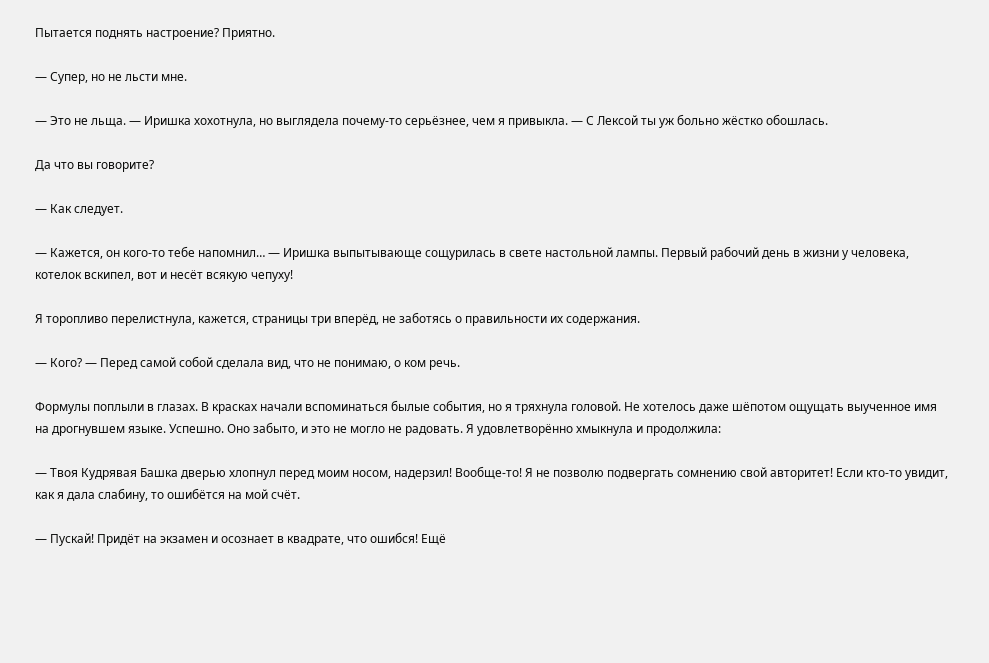Пытается поднять настроение? Приятно.

— Супер, но не льсти мне.

— Это не льща. — Иришка хохотнула, но выглядела почему-то серьёзнее, чем я привыкла. — С Лексой ты уж больно жёстко обошлась.

Да что вы говорите?

— Как следует.

— Кажется, он кого-то тебе напомнил… — Иришка выпытывающе сощурилась в свете настольной лампы. Первый рабочий день в жизни у человека, котелок вскипел, вот и несёт всякую чепуху!

Я торопливо перелистнула, кажется, страницы три вперёд, не заботясь о правильности их содержания.

— Кого? — Перед самой собой сделала вид, что не понимаю, о ком речь.

Формулы поплыли в глазах. В красках начали вспоминаться былые события, но я тряхнула головой. Не хотелось даже шёпотом ощущать выученное имя на дрогнувшем языке. Успешно. Оно забыто, и это не могло не радовать. Я удовлетворённо хмыкнула и продолжила:

— Твоя Кудрявая Башка дверью хлопнул перед моим носом, надерзил! Вообще-то! Я не позволю подвергать сомнению свой авторитет! Если кто-то увидит, как я дала слабину, то ошибётся на мой счёт.

— Пускай! Придёт на экзамен и осознает в квадрате, что ошибся! Ещё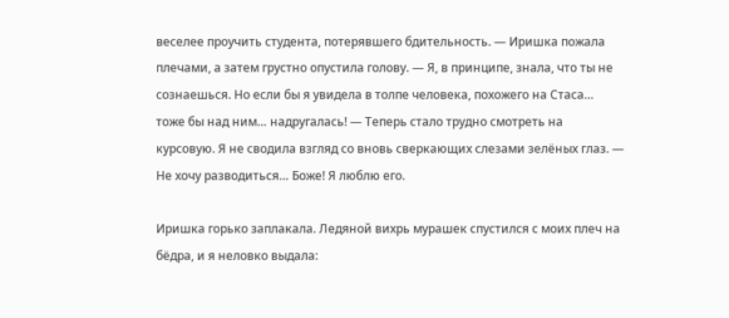веселее проучить студента, потерявшего бдительность. — Иришка пожала плечами, а затем грустно опустила голову. — Я, в принципе, знала, что ты не сознаешься. Но если бы я увидела в толпе человека, похожего на Стаса… тоже бы над ним… надругалась! — Теперь стало трудно смотреть на курсовую. Я не сводила взгляд со вновь сверкающих слезами зелёных глаз. — Не хочу разводиться… Боже! Я люблю его.

Иришка горько заплакала. Ледяной вихрь мурашек спустился с моих плеч на бёдра, и я неловко выдала: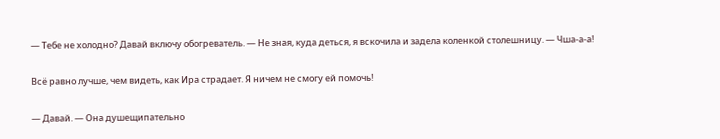— Тебе не холодно? Давай включу обогреватель. — Не зная, куда деться, я вскочила и задела коленкой столешницу. — Чша-а-а!

Всё равно лучше, чем видеть, как Ира страдает. Я ничем не смогу ей помочь!

— Давай. — Она душещипательно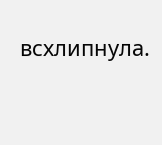всхлипнула.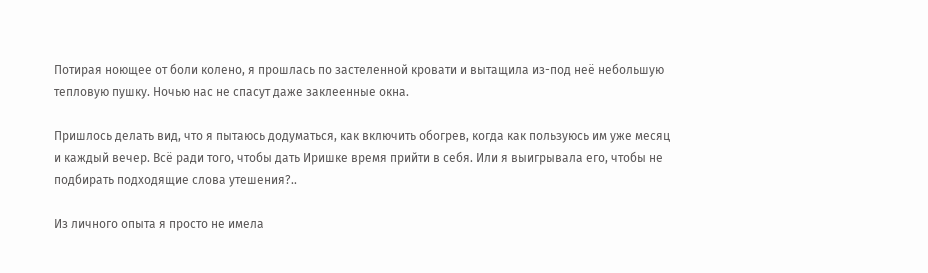Потирая ноющее от боли колено, я прошлась по застеленной кровати и вытащила из-под неё небольшую тепловую пушку. Ночью нас не спасут даже заклеенные окна.

Пришлось делать вид, что я пытаюсь додуматься, как включить обогрев, когда как пользуюсь им уже месяц и каждый вечер. Всё ради того, чтобы дать Иришке время прийти в себя. Или я выигрывала его, чтобы не подбирать подходящие слова утешения?..

Из личного опыта я просто не имела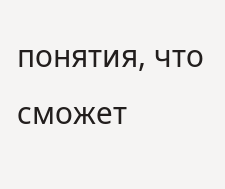понятия, что сможет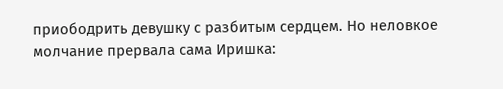приободрить девушку с разбитым сердцем. Но неловкое молчание прервала сама Иришка: